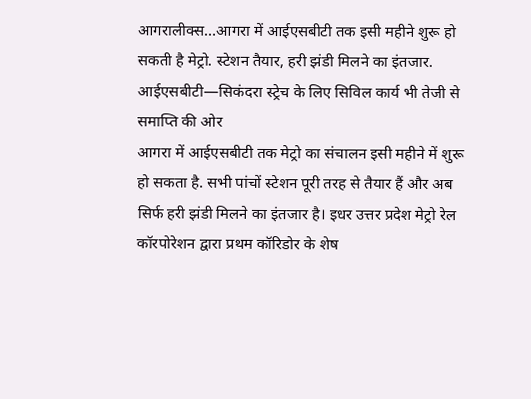आगरालीक्स…आगरा में आईएसबीटी तक इसी महीने शुरू हो सकती है मेट्रो. स्टेशन तैयार, हरी झंडी मिलने का इंतजार. आईएसबीटी—सिकंदरा स्ट्रेच के लिए सिविल कार्य भी तेजी से समाप्ति की ओर
आगरा में आईएसबीटी तक मेट्रो का संचालन इसी महीने में शुरू हो सकता है. सभी पांचों स्टेशन पूरी तरह से तैयार हैं और अब सिर्फ हरी झंडी मिलने का इंतजार है। इधर उत्तर प्रदेश मेट्रो रेल कॉरपोरेशन द्वारा प्रथम कॉरिडोर के शेष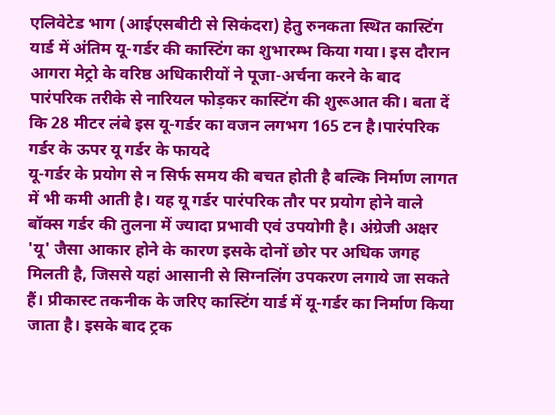एलिवेटेड भाग (आईएसबीटी से सिकंदरा) हेतु रुनकता स्थित कास्टिंग यार्ड में अंतिम यू-गर्डर की कास्टिंग का शुभारम्भ किया गया। इस दौरान आगरा मेट्रो के वरिष्ठ अधिकारीयों ने पूजा-अर्चना करने के बाद पारंपरिक तरीके से नारियल फोड़कर कास्टिंग की शुरूआत की। बता दें कि 28 मीटर लंबे इस यू-गर्डर का वजन लगभग 165 टन है।पारंपरिक गर्डर के ऊपर यू गर्डर के फायदे
यू-गर्डर के प्रयोग से न सिर्फ समय की बचत होती है बल्कि निर्माण लागत में भी कमी आती है। यह यू गर्डर पारंपरिक तौर पर प्रयोग होने वाले बॉक्स गर्डर की तुलना में ज्यादा प्रभावी एवं उपयोगी है। अंग्रेजी अक्षर 'यू' जैसा आकार होने के कारण इसके दोनों छोर पर अधिक जगह मिलती है, जिससे यहां आसानी से सिग्नलिंग उपकरण लगाये जा सकते हैं। प्रीकास्ट तकनीक के जरिए कास्टिंग यार्ड में यू-गर्डर का निर्माण किया जाता है। इसके बाद ट्रक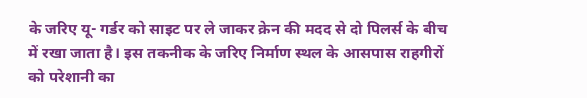के जरिए यू- गर्डर को साइट पर ले जाकर क्रेन की मदद से दो पिलर्स के बीच में रखा जाता है। इस तकनीक के जरिए निर्माण स्थल के आसपास राहगीरों को परेशानी का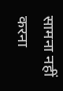सामना नहीं करना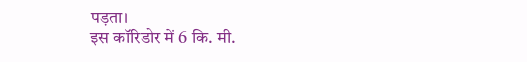पड़ता।
इस कॉरिडोर में 6 कि. मी.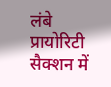लंबे प्रायोरिटी सैक्शन में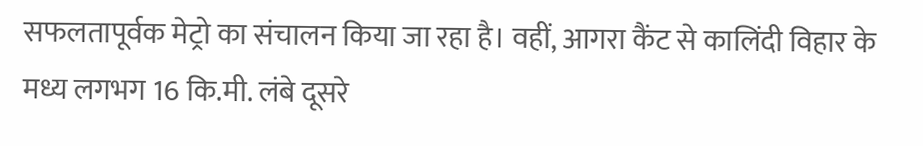सफलतापूर्वक मेट्रो का संचालन किया जा रहा है। वहीं, आगरा कैंट से कालिंदी विहार के मध्य लगभग 16 कि.मी. लंबे दूसरे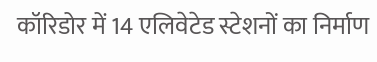कॉरिडोर में 14 एलिवेटेड स्टेशनों का निर्माण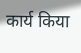कार्य किया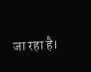जा रहा है।